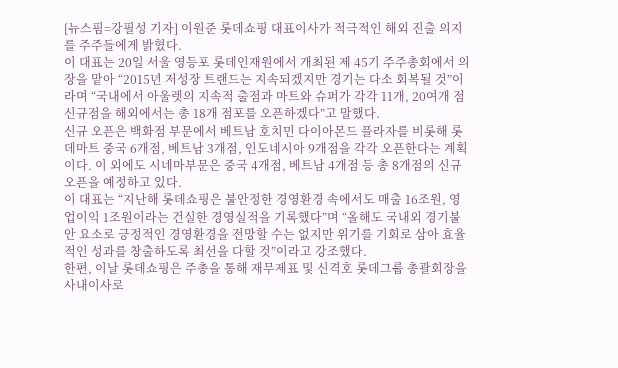[뉴스핌=강필성 기자] 이원준 롯데쇼핑 대표이사가 적극적인 해외 진출 의지를 주주들에게 밝혔다.
이 대표는 20일 서울 영등포 롯데인재원에서 개최된 제 45기 주주총회에서 의장을 맡아 “2015년 저성장 트랜드는 지속되겠지만 경기는 다소 회복될 것”이라며 “국내에서 아울렛의 지속적 출점과 마트와 슈퍼가 각각 11개, 20여개 점 신규점을 해외에서는 총 18개 점포를 오픈하겠다”고 말했다.
신규 오픈은 백화점 부문에서 베트남 호치민 다이아몬드 플라자를 비롯해 롯데마트 중국 6개점, 베트남 3개점, 인도네시아 9개점을 각각 오픈한다는 계획이다. 이 외에도 시네마부문은 중국 4개점, 베트남 4개점 등 총 8개점의 신규 오픈을 예정하고 있다.
이 대표는 “지난해 롯데쇼핑은 불안정한 경영환경 속에서도 매출 16조원, 영업이익 1조원이라는 건실한 경영실적을 기록했다”며 “올해도 국내외 경기불안 요소로 긍정적인 경영환경을 전망할 수는 없지만 위기를 기회로 삼아 효율적인 성과를 창출하도록 최선을 다할 것”이라고 강조했다.
한편, 이날 롯데쇼핑은 주총을 통해 재무제표 및 신격호 롯데그룹 총괄회장을 사내이사로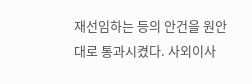재선임하는 등의 안건을 원안대로 통과시켰다. 사외이사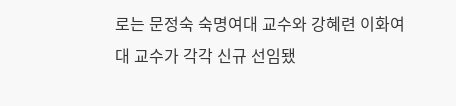로는 문정숙 숙명여대 교수와 강혜련 이화여대 교수가 각각 신규 선임됐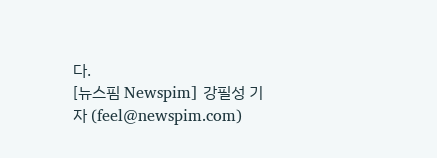다.
[뉴스핌 Newspim] 강필성 기자 (feel@newspim.com)